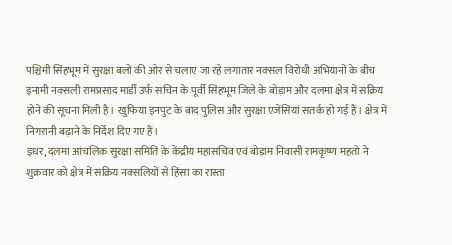पश्चिमी सिंहभूम में सुरक्षा बलों की ओर से चलाए जा रहे लगातार नक्सल विरोधी अभियानों के बीच इनामी नक्सली रामप्रसाद मार्डी उर्फ सचिन के पूर्वी सिंहभूम जिले के बोड़ाम और दलमा क्षेत्र में सक्रिय होने की सूचना मिली है। खुफिया इनपुट के बाद पुलिस और सुरक्षा एजेंसियां सतर्क हो गई हैं। क्षेत्र में निगरानी बढ़ाने के निर्देश दिए गए हैं।
इधर, दलमा आंचलिक सुरक्षा समिति के केंद्रीय महासचिव एवं बोड़ाम निवासी रामकृष्ण महतो ने शुक्रवार को क्षेत्र में सक्रिय नक्सलियों से हिंसा का रास्ता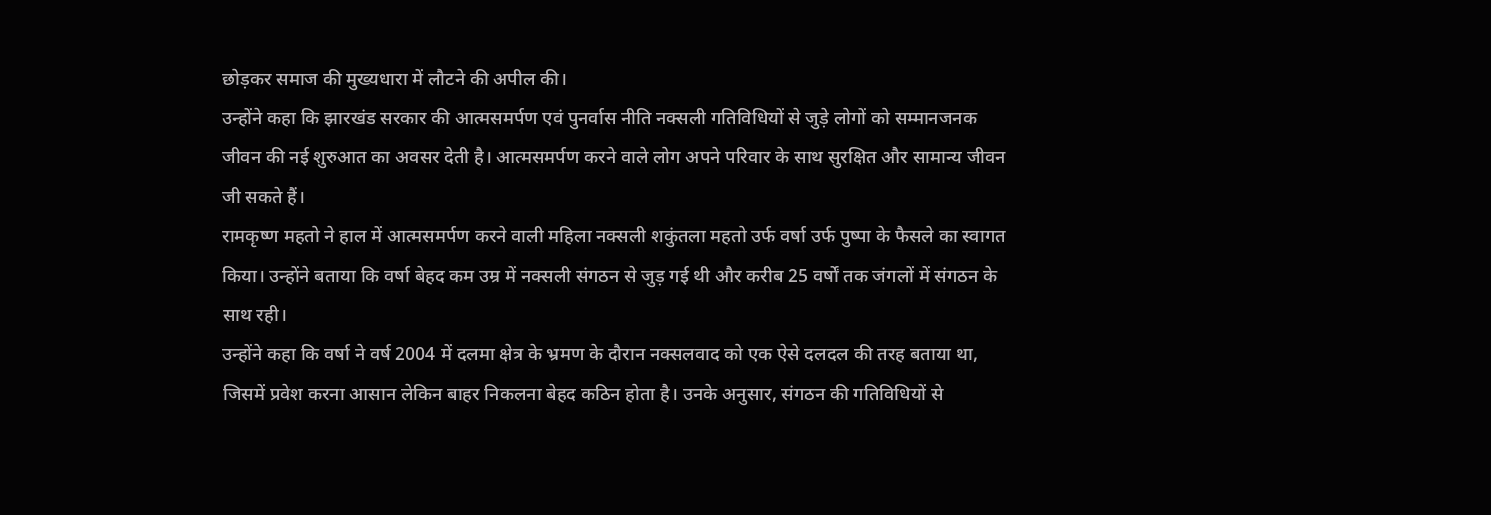छोड़कर समाज की मुख्यधारा में लौटने की अपील की।
उन्होंने कहा कि झारखंड सरकार की आत्मसमर्पण एवं पुनर्वास नीति नक्सली गतिविधियों से जुड़े लोगों को सम्मानजनक जीवन की नई शुरुआत का अवसर देती है। आत्मसमर्पण करने वाले लोग अपने परिवार के साथ सुरक्षित और सामान्य जीवन जी सकते हैं।
रामकृष्ण महतो ने हाल में आत्मसमर्पण करने वाली महिला नक्सली शकुंतला महतो उर्फ वर्षा उर्फ पुष्पा के फैसले का स्वागत किया। उन्होंने बताया कि वर्षा बेहद कम उम्र में नक्सली संगठन से जुड़ गई थी और करीब 25 वर्षों तक जंगलों में संगठन के साथ रही।
उन्होंने कहा कि वर्षा ने वर्ष 2004 में दलमा क्षेत्र के भ्रमण के दौरान नक्सलवाद को एक ऐसे दलदल की तरह बताया था, जिसमें प्रवेश करना आसान लेकिन बाहर निकलना बेहद कठिन होता है। उनके अनुसार, संगठन की गतिविधियों से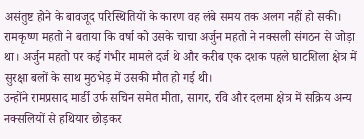असंतुष्ट होने के बावजूद परिस्थितियों के कारण वह लंबे समय तक अलग नहीं हो सकी।
रामकृष्ण महतो ने बताया कि वर्षा को उसके चाचा अर्जुन महतो ने नक्सली संगठन से जोड़ा था। अर्जुन महतो पर कई गंभीर मामले दर्ज थे और करीब एक दशक पहले घाटशिला क्षेत्र में सुरक्षा बलों के साथ मुठभेड़ में उसकी मौत हो गई थी।
उन्होंने रामप्रसाद मार्डी उर्फ सचिन समेत मीता, सागर, रवि और दलमा क्षेत्र में सक्रिय अन्य नक्सलियों से हथियार छोड़कर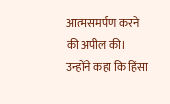आत्मसमर्पण करने की अपील की। उन्होंने कहा कि हिंसा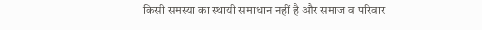किसी समस्या का स्थायी समाधान नहीं है और समाज व परिवार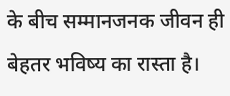के बीच सम्मानजनक जीवन ही बेहतर भविष्य का रास्ता है।